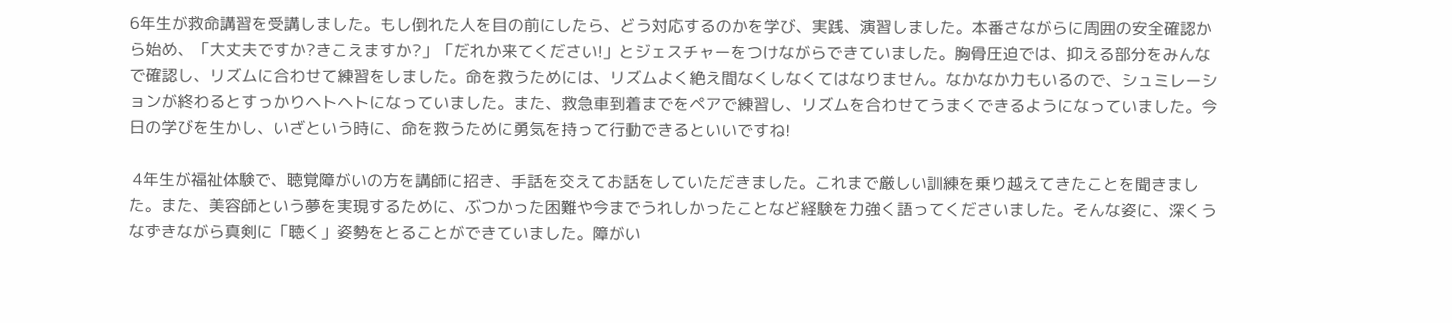6年生が救命講習を受講しました。もし倒れた人を目の前にしたら、どう対応するのかを学び、実践、演習しました。本番さながらに周囲の安全確認から始め、「大丈夫ですか?きこえますか?」「だれか来てください!」とジェスチャーをつけながらできていました。胸骨圧迫では、抑える部分をみんなで確認し、リズムに合わせて練習をしました。命を救うためには、リズムよく絶え間なくしなくてはなりません。なかなか力もいるので、シュミレーションが終わるとすっかりヘトヘトになっていました。また、救急車到着までをペアで練習し、リズムを合わせてうまくできるようになっていました。今日の学びを生かし、いざという時に、命を救うために勇気を持って行動できるといいですね!

 4年生が福祉体験で、聴覚障がいの方を講師に招き、手話を交えてお話をしていただきました。これまで厳しい訓練を乗り越えてきたことを聞きました。また、美容師という夢を実現するために、ぶつかった困難や今までうれしかったことなど経験を力強く語ってくださいました。そんな姿に、深くうなずきながら真剣に「聴く」姿勢をとることができていました。障がい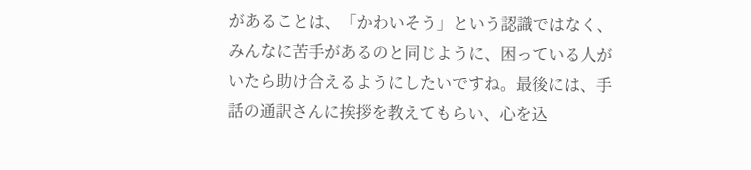があることは、「かわいそう」という認識ではなく、みんなに苦手があるのと同じように、困っている人がいたら助け合えるようにしたいですね。最後には、手話の通訳さんに挨拶を教えてもらい、心を込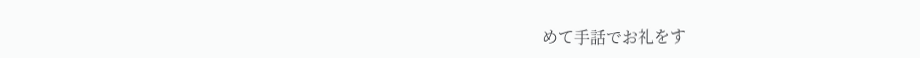めて手話でお礼をす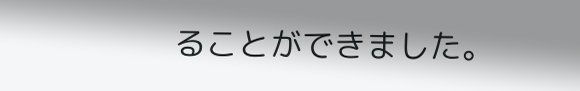ることができました。